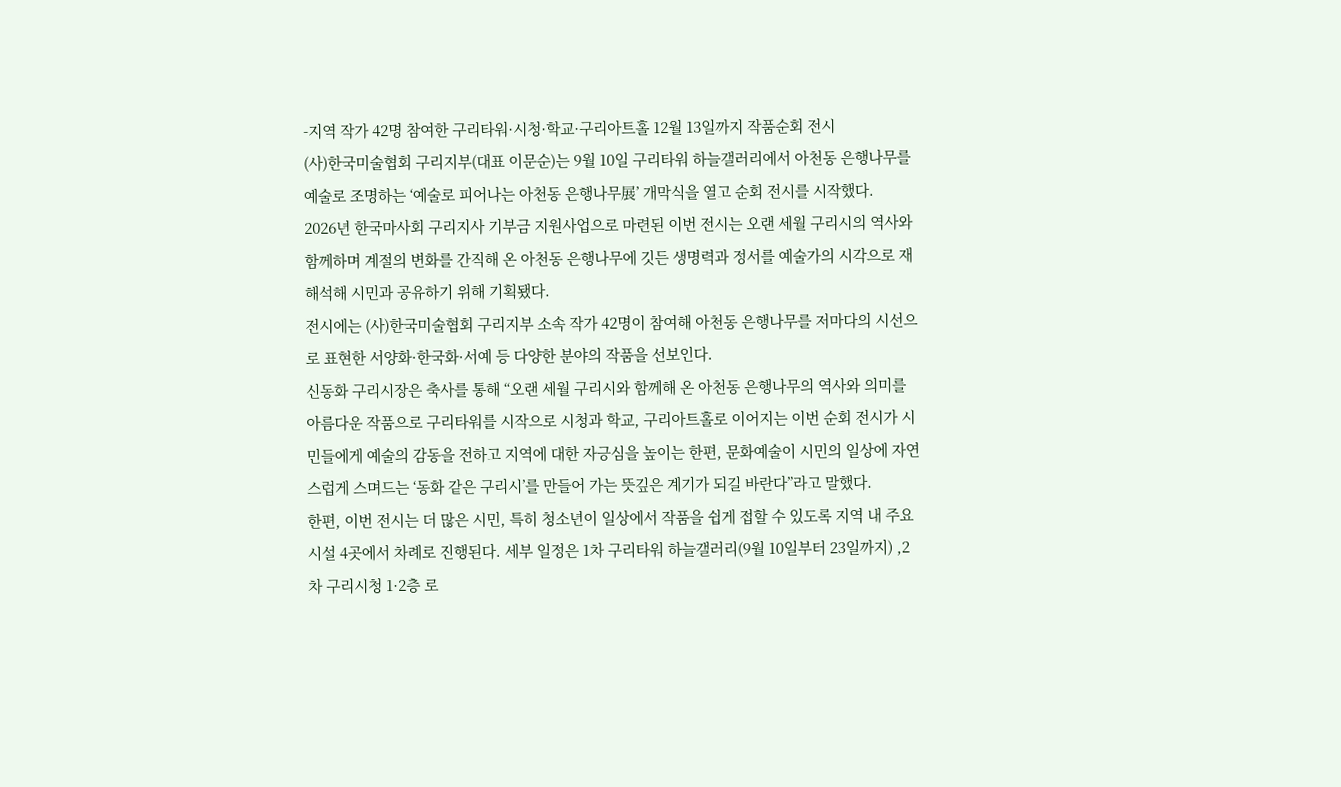-지역 작가 42명 참여한 구리타워·시청·학교·구리아트홀 12월 13일까지 작품순회 전시
(사)한국미술협회 구리지부(대표 이문순)는 9월 10일 구리타워 하늘갤러리에서 아천동 은행나무를 예술로 조명하는 ‘예술로 피어나는 아천동 은행나무展’ 개막식을 열고 순회 전시를 시작했다.
2026년 한국마사회 구리지사 기부금 지원사업으로 마련된 이번 전시는 오랜 세월 구리시의 역사와 함께하며 계절의 변화를 간직해 온 아천동 은행나무에 깃든 생명력과 정서를 예술가의 시각으로 재해석해 시민과 공유하기 위해 기획됐다.
전시에는 (사)한국미술협회 구리지부 소속 작가 42명이 참여해 아천동 은행나무를 저마다의 시선으로 표현한 서양화·한국화·서예 등 다양한 분야의 작품을 선보인다.
신동화 구리시장은 축사를 통해 “오랜 세월 구리시와 함께해 온 아천동 은행나무의 역사와 의미를 아름다운 작품으로 구리타워를 시작으로 시청과 학교, 구리아트홀로 이어지는 이번 순회 전시가 시민들에게 예술의 감동을 전하고 지역에 대한 자긍심을 높이는 한편, 문화예술이 시민의 일상에 자연스럽게 스며드는 ‘동화 같은 구리시’를 만들어 가는 뜻깊은 계기가 되길 바란다”라고 말했다.
한편, 이번 전시는 더 많은 시민, 특히 청소년이 일상에서 작품을 쉽게 접할 수 있도록 지역 내 주요 시설 4곳에서 차례로 진행된다. 세부 일정은 1차 구리타워 하늘갤러리(9월 10일부터 23일까지) ,2차 구리시청 1·2층 로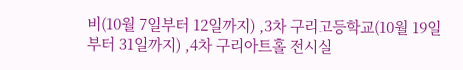비(10월 7일부터 12일까지) ,3차 구리고등학교(10월 19일부터 31일까지) ,4차 구리아트홀 전시실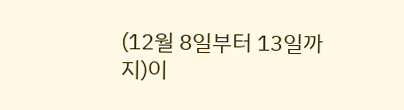(12월 8일부터 13일까지)이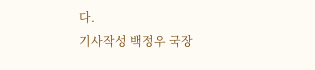다.
기사작성 백정우 국장